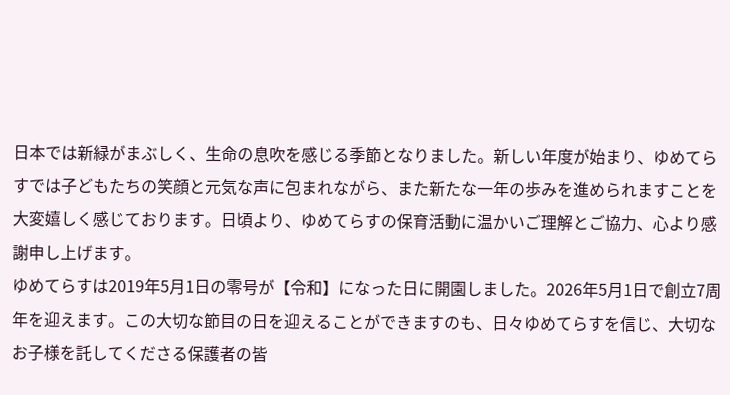日本では新緑がまぶしく、生命の息吹を感じる季節となりました。新しい年度が始まり、ゆめてらすでは子どもたちの笑顔と元気な声に包まれながら、また新たな一年の歩みを進められますことを大変嬉しく感じております。日頃より、ゆめてらすの保育活動に温かいご理解とご協力、心より感謝申し上げます。
ゆめてらすは2019年5月1日の零号が【令和】になった日に開園しました。2026年5月1日で創立7周年を迎えます。この大切な節目の日を迎えることができますのも、日々ゆめてらすを信じ、大切なお子様を託してくださる保護者の皆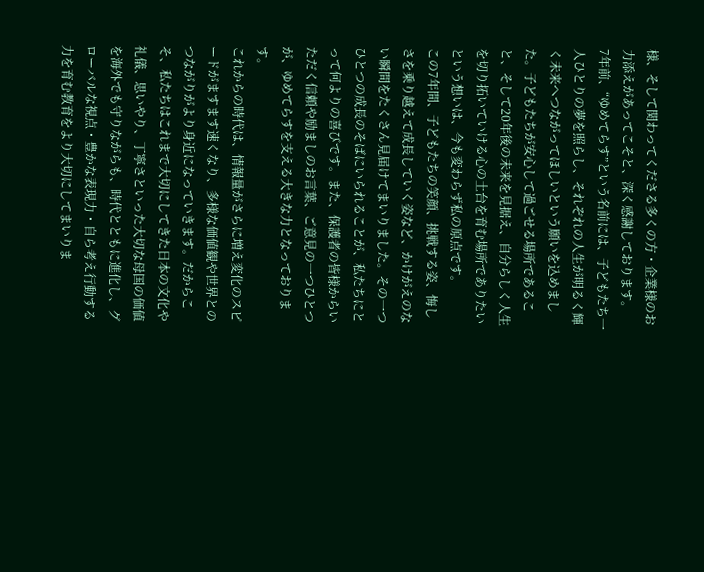様、そして関わってくださる多くの方・企業様のお力添えがあってこそと、深く感謝しております。
7年前、“ゆめてらす”という名前には、子どもたち一人ひとりの夢を照らし、それぞれの人生が明るく輝く未来へつながってほしいという願いを込めました。子どもたちが安心して過ごせる場所であること、そして20年後の未来を見据え、自分らしく人生を切り拓いていける心の土台を育む場所でありたいという想いは、今も変わらず私の原点です。
この7年間、子どもたちの笑顔、挑戦する姿、悔しさを乗り越えて成長していく姿など、かけがえのない瞬間をたくさん見届けてまいりました。その一つひとつの成長のそばにいられることが、私たちにとって何よりの喜びです。また、保護者の皆様からいただく信頼や励ましのお言葉、ご意見の一つひとつが、ゆめてらすを支える大きな力となっております。
これからの時代は、情報量がさらに増え変化のスピードがますます速くなり、多様な価値観や世界とのつながりがより身近になっていきます。だからこそ、私たちはこれまで大切にしてきた日本の文化や礼儀、思いやり、丁寧さといった大切な母国の価値を海外でも守りながらも、時代とともに進化し、グローバルな視点・豊かな表現力・自ら考え行動する力を育む教育をより大切にしてまいりま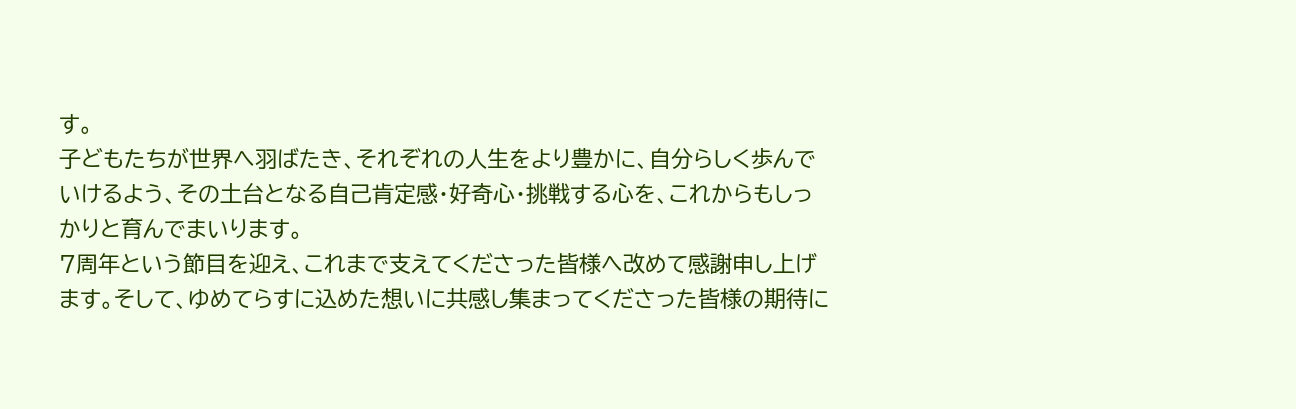す。
子どもたちが世界へ羽ばたき、それぞれの人生をより豊かに、自分らしく歩んでいけるよう、その土台となる自己肯定感・好奇心・挑戦する心を、これからもしっかりと育んでまいります。
7周年という節目を迎え、これまで支えてくださった皆様へ改めて感謝申し上げます。そして、ゆめてらすに込めた想いに共感し集まってくださった皆様の期待に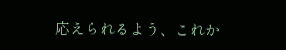応えられるよう、これか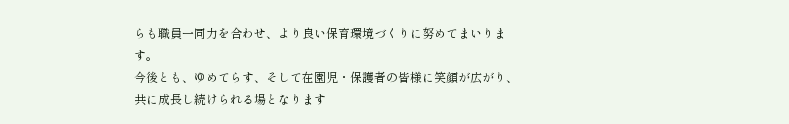らも職員一同力を合わせ、より良い保育環境づくりに努めてまいります。
今後とも、ゆめてらす、そして在園児・保護者の皆様に笑顔が広がり、共に成長し続けられる場となります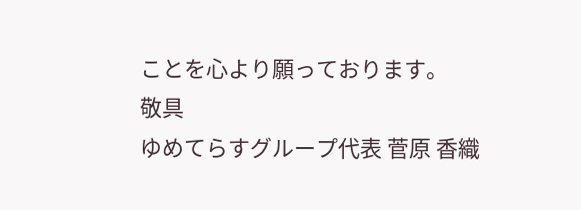ことを心より願っております。
敬具
ゆめてらすグループ代表 菅原 香織